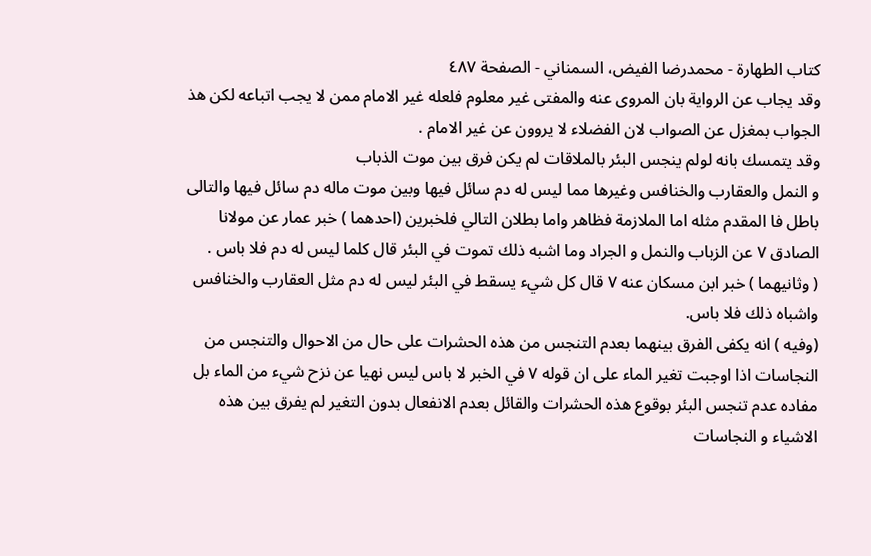كتاب الطهارة - محمدرضا الفيض، السمناني - الصفحة ٤٨٧
وقد يجاب عن الرواية بان المروى عنه والمفتى غير معلوم فلعله غير الامام ممن لا يجب اتباعه لكن هذ الجواب بمغزل عن الصواب لان الفضلاء لا يروون عن غير الامام .
وقد يتمسك بانه لولم ينجس البئر بالملاقات لم يكن فرق بين موت الذباب
و النمل والعقارب والخنافس وغيرها مما ليس له دم سائل فيها وبين موت ماله دم سائل فيها والتالى باطل فا المقدم مثله اما الملازمة فظاهر واما بطلان التالي فلخبرين (احدهما ) خبر عمار عن مولانا الصادق ٧ عن الزباب والنمل و الجراد وما اشبه ذلك تموت في البئر قال كلما ليس له دم فلا باس .
( وثانيهما ) خبر ابن مسكان عنه ٧ قال كل شيء يسقط في البئر ليس له دم مثل العقارب والخنافس واشباه ذلك فلا باس.
(وفيه ) انه يكفى الفرق بينهما بعدم التنجس من هذه الحشرات على حال من الاحوال والتنجس من النجاسات اذا اوجبت تغير الماء على ان قوله ٧ في الخبر لا باس ليس نهيا عن نزح شيء من الماء بل مفاده عدم تنجس البئر بوقوع هذه الحشرات والقائل بعدم الانفعال بدون التغير لم يفرق بين هذه الاشياء و النجاسات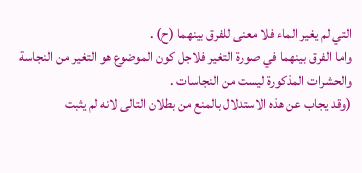التي لم يغير الماء فلا معنى للفرق بينهما (ح) .
واما الفرق بينهما في صورة التغير فلاجل كون الموضوع هو التغير من النجاسة والحشرات المذكورة ليست من النجاسات .
(وقد يجاب عن هذه الاستدلال بالمنع من بطلان التالى لانه لم يثبت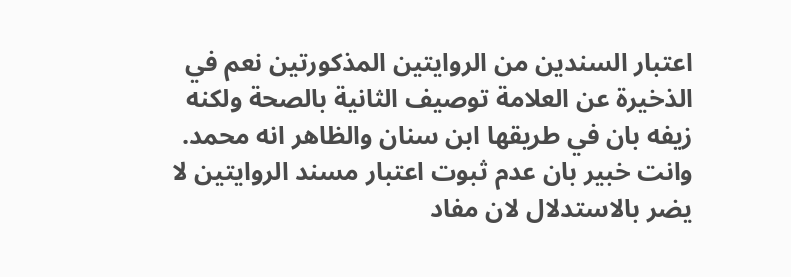اعتبار السندين من الروايتين المذكورتين نعم في الذخيرة عن العلامة توصيف الثانية بالصحة ولكنه زيفه بان في طريقها ابن سنان والظاهر انه محمد.
وانت خبير بان عدم ثبوت اعتبار مسند الروايتين لا يضر بالاستدلال لان مفاد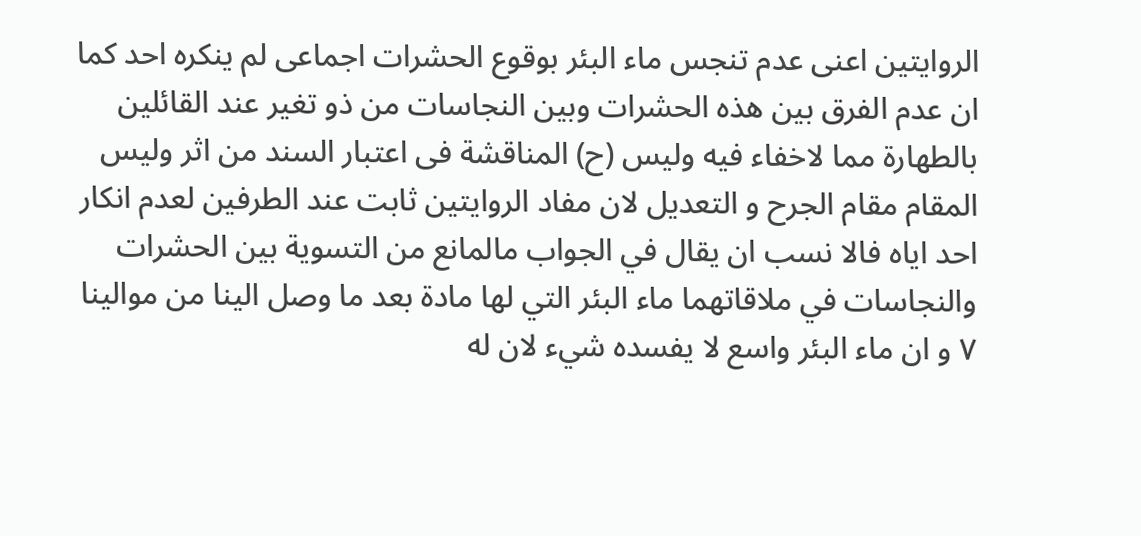الروايتين اعنى عدم تنجس ماء البئر بوقوع الحشرات اجماعى لم ينكره احد كما ان عدم الفرق بين هذه الحشرات وبين النجاسات من ذو تغير عند القائلين بالطهارة مما لاخفاء فيه وليس (ح) المناقشة فى اعتبار السند من اثر وليس المقام مقام الجرح و التعديل لان مفاد الروايتين ثابت عند الطرفين لعدم انكار احد اياه فالا نسب ان يقال في الجواب مالمانع من التسوية بين الحشرات والنجاسات في ملاقاتهما ماء البئر التي لها مادة بعد ما وصل الينا من موالينا ٧ و ان ماء البئر واسع لا يفسده شيء لان له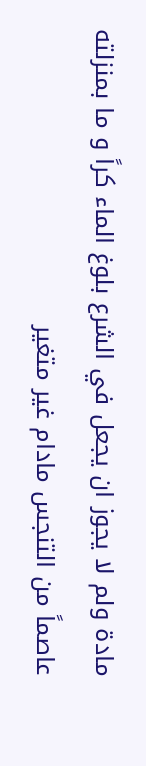مادة ولم لا يجوز ان يجعل في الشرع بلوغ الماء كراً و ما بمنزلته عاصماً من التنجس مادام غير متغير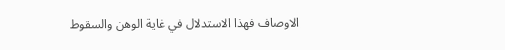الاوصاف فهذا الاستدلال في غاية الوهن والسقوط